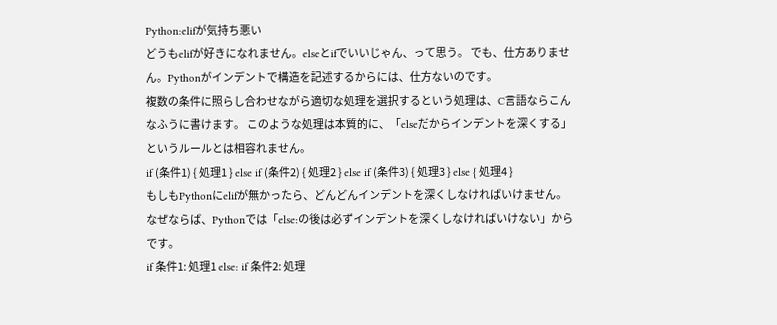Python:elifが気持ち悪い
どうもelifが好きになれません。elseとifでいいじゃん、って思う。 でも、仕方ありません。Pythonがインデントで構造を記述するからには、仕方ないのです。
複数の条件に照らし合わせながら適切な処理を選択するという処理は、C言語ならこんなふうに書けます。 このような処理は本質的に、「elseだからインデントを深くする」というルールとは相容れません。
if (条件1) { 処理1 } else if (条件2) { 処理2 } else if (条件3) { 処理3 } else { 処理4 }
もしもPythonにelifが無かったら、どんどんインデントを深くしなければいけません。 なぜならば、Pythonでは「else:の後は必ずインデントを深くしなければいけない」からです。
if 条件1: 処理1 else: if 条件2: 処理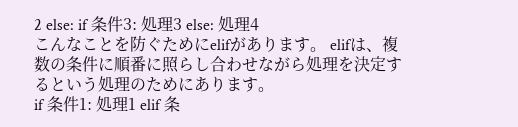2 else: if 条件3: 処理3 else: 処理4
こんなことを防ぐためにelifがあります。 elifは、複数の条件に順番に照らし合わせながら処理を決定するという処理のためにあります。
if 条件1: 処理1 elif 条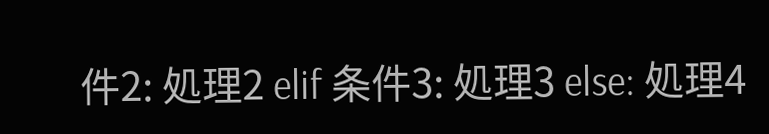件2: 処理2 elif 条件3: 処理3 else: 処理4